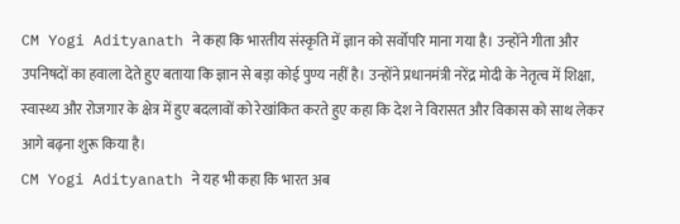CM Yogi Adityanath ने कहा कि भारतीय संस्कृति में ज्ञान को सर्वोपरि माना गया है। उन्होंने गीता और उपनिषदों का हवाला देते हुए बताया कि ज्ञान से बड़ा कोई पुण्य नहीं है। उन्होंने प्रधानमंत्री नरेंद्र मोदी के नेतृत्व में शिक्षा, स्वास्थ्य और रोजगार के क्षेत्र में हुए बदलावों को रेखांकित करते हुए कहा कि देश ने विरासत और विकास को साथ लेकर आगे बढ़ना शुरू किया है।
CM Yogi Adityanath ने यह भी कहा कि भारत अब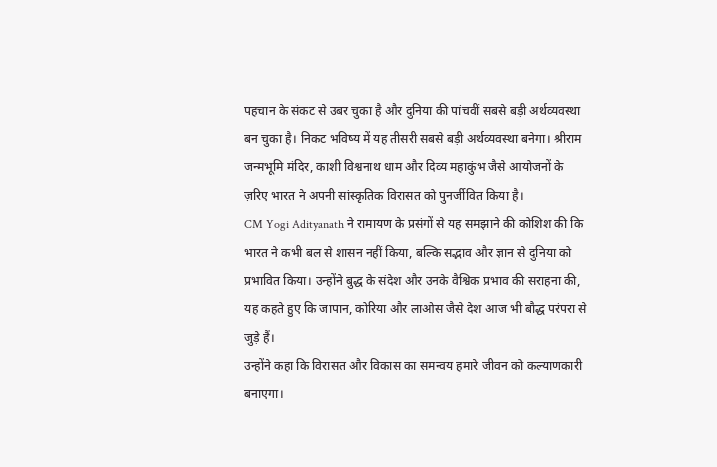पहचान के संकट से उबर चुका है और दुनिया की पांचवीं सबसे बड़ी अर्थव्यवस्था बन चुका है। निकट भविष्य में यह तीसरी सबसे बड़ी अर्थव्यवस्था बनेगा। श्रीराम जन्मभूमि मंदिर, काशी विश्वनाथ धाम और दिव्य महाकुंभ जैसे आयोजनों के ज़रिए भारत ने अपनी सांस्कृतिक विरासत को पुनर्जीवित किया है।
CM Yogi Adityanath ने रामायण के प्रसंगों से यह समझाने की कोशिश की कि भारत ने कभी बल से शासन नहीं किया, बल्कि सद्भाव और ज्ञान से दुनिया को प्रभावित किया। उन्होंने बुद्ध के संदेश और उनके वैश्विक प्रभाव की सराहना की, यह कहते हुए कि जापान, कोरिया और लाओस जैसे देश आज भी बौद्ध परंपरा से जुड़े हैं।
उन्होंने कहा कि विरासत और विकास का समन्वय हमारे जीवन को कल्याणकारी बनाएगा।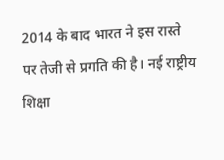2014 के बाद भारत ने इस रास्ते पर तेजी से प्रगति की है। नई राष्ट्रीय शिक्षा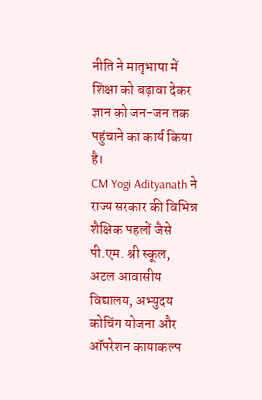नीति ने मातृभाषा में शिक्षा को बढ़ावा देकर ज्ञान को जन-जन तक पहुंचाने का कार्य किया है।
CM Yogi Adityanath ने राज्य सरकार की विभिन्न शैक्षिक पहलों जैसे पी.एम. श्री स्कूल, अटल आवासीय विद्यालय, अभ्युदय कोचिंग योजना और ऑपरेशन कायाकल्प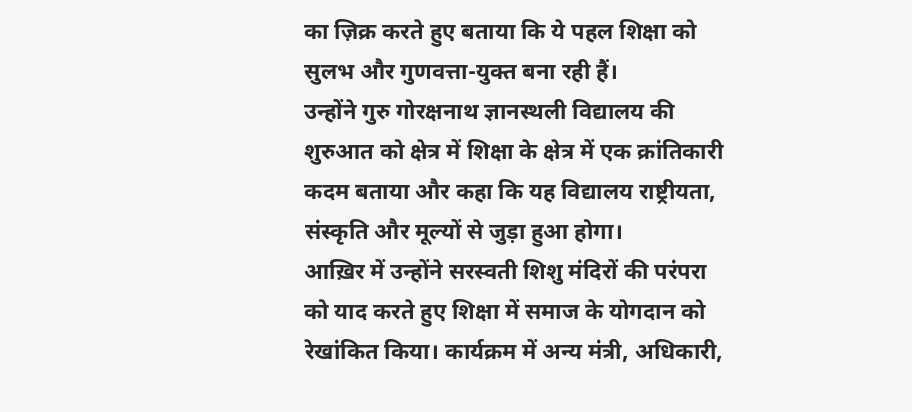का ज़िक्र करते हुए बताया कि ये पहल शिक्षा को सुलभ और गुणवत्ता-युक्त बना रही हैं।
उन्होंने गुरु गोरक्षनाथ ज्ञानस्थली विद्यालय की शुरुआत को क्षेत्र में शिक्षा के क्षेत्र में एक क्रांतिकारी कदम बताया और कहा कि यह विद्यालय राष्ट्रीयता, संस्कृति और मूल्यों से जुड़ा हुआ होगा।
आख़िर में उन्होंने सरस्वती शिशु मंदिरों की परंपरा को याद करते हुए शिक्षा में समाज के योगदान को रेखांकित किया। कार्यक्रम में अन्य मंत्री, अधिकारी,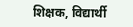शिक्षक, विद्यार्थी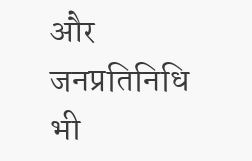और जनप्रतिनिधि भी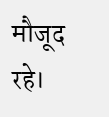मौजूद रहे।